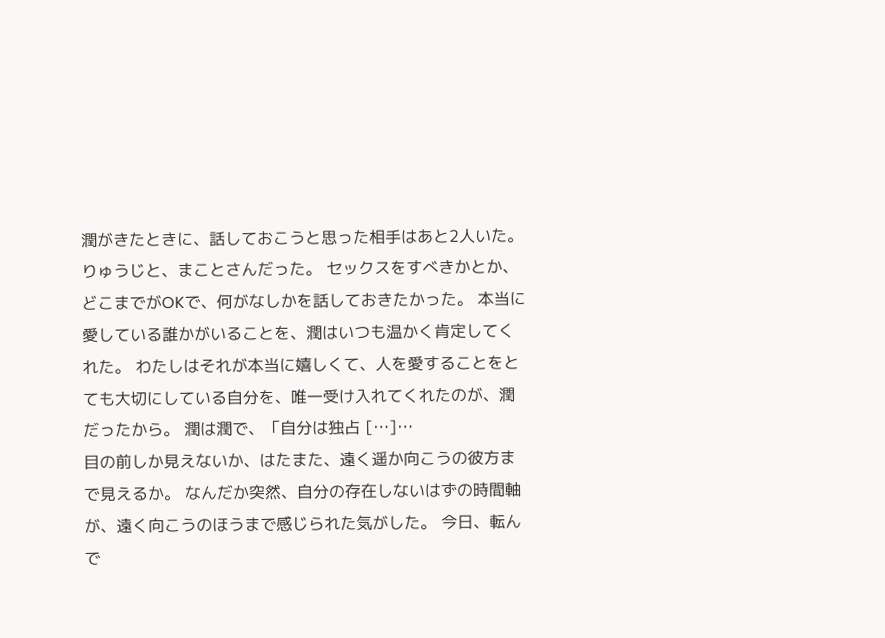潤がきたときに、話しておこうと思った相手はあと2人いた。 りゅうじと、まことさんだった。 セックスをすべきかとか、どこまでがOKで、何がなしかを話しておきたかった。 本当に愛している誰かがいることを、潤はいつも温かく肯定してくれた。 わたしはそれが本当に嬉しくて、人を愛することをとても大切にしている自分を、唯一受け入れてくれたのが、潤だったから。 潤は潤で、「自分は独占 […]…
目の前しか見えないか、はたまた、遠く遥か向こうの彼方まで見えるか。 なんだか突然、自分の存在しないはずの時間軸が、遠く向こうのほうまで感じられた気がした。 今日、転んで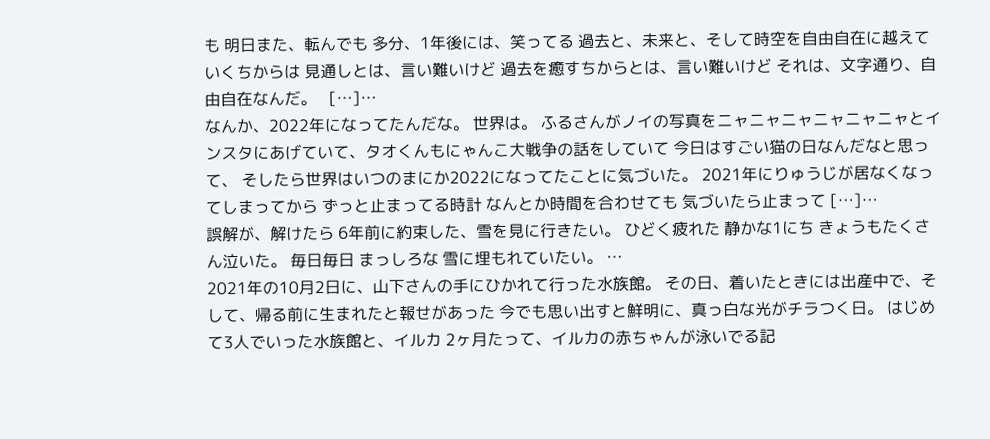も 明日また、転んでも 多分、1年後には、笑ってる 過去と、未来と、そして時空を自由自在に越えていくちからは 見通しとは、言い難いけど 過去を癒すちからとは、言い難いけど それは、文字通り、自由自在なんだ。   […]…
なんか、2022年になってたんだな。 世界は。 ふるさんがノイの写真をニャニャニャニャニャニャとインスタにあげていて、タオくんもにゃんこ大戦争の話をしていて 今日はすごい猫の日なんだなと思って、 そしたら世界はいつのまにか2022になってたことに気づいた。 2021年にりゅうじが居なくなってしまってから ずっと止まってる時計 なんとか時間を合わせても 気づいたら止まって […]…
誤解が、解けたら 6年前に約束した、雪を見に行きたい。 ひどく疲れた 静かな1にち きょうもたくさん泣いた。 毎日毎日 まっしろな 雪に埋もれていたい。 …
2021年の10月2日に、山下さんの手にひかれて行った水族館。 その日、着いたときには出産中で、そして、帰る前に生まれたと報せがあった 今でも思い出すと鮮明に、真っ白な光がチラつく日。 はじめて3人でいった水族館と、イルカ 2ヶ月たって、イルカの赤ちゃんが泳いでる記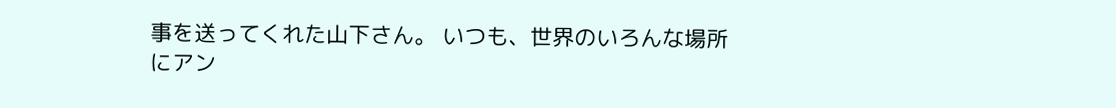事を送ってくれた山下さん。 いつも、世界のいろんな場所にアン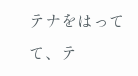テナをはってて、テ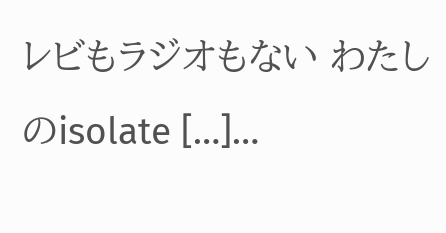レビもラジオもない わたしのisolate […]…